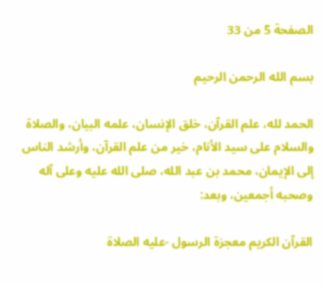الصفحة 5 من 33

بسم الله الرحمن الرحيم

الحمد لله، علم القرآن، خلق الإنسان، علمه البيان، والصلاة والسلام على سيد الأنام، خير من علم القرآن، وأرشد الناس إلى الإيمان، محمد بن عبد الله، صلى الله عليه وعلى آله وصحبه أجمعين، وبعد:

القرآن الكريم معجزة الرسول -عليه الصلاة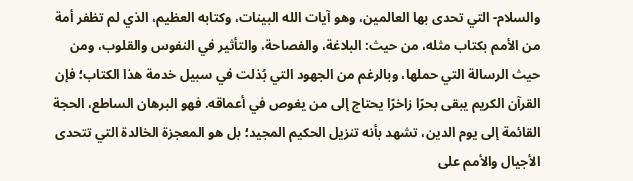والسلام- التي تحدى بها العالمين، وهو آيات الله البينات، وكتابه العظيم، الذي لم تظفر أمة من الأمم بكتاب مثله، من حيث: البلاغة، والفصاحة، والتأثير في النفوس والقلوب، ومن حيث الرسالة التي حملها، وبالرغم من الجهود التي بُذلت في سبيل خدمة هذا الكتاب؛ فإن القرآن الكريم يبقى بحرًا زاخرًا يحتاج إلى من يغوص في أعماقه. فهو البرهان الساطع، الحجة القائمة إلى يوم الدين، تشهد بأنه تنزيل الحكيم المجيد؛ بل هو المعجزة الخالدة التي تتحدى الأجيال والأمم على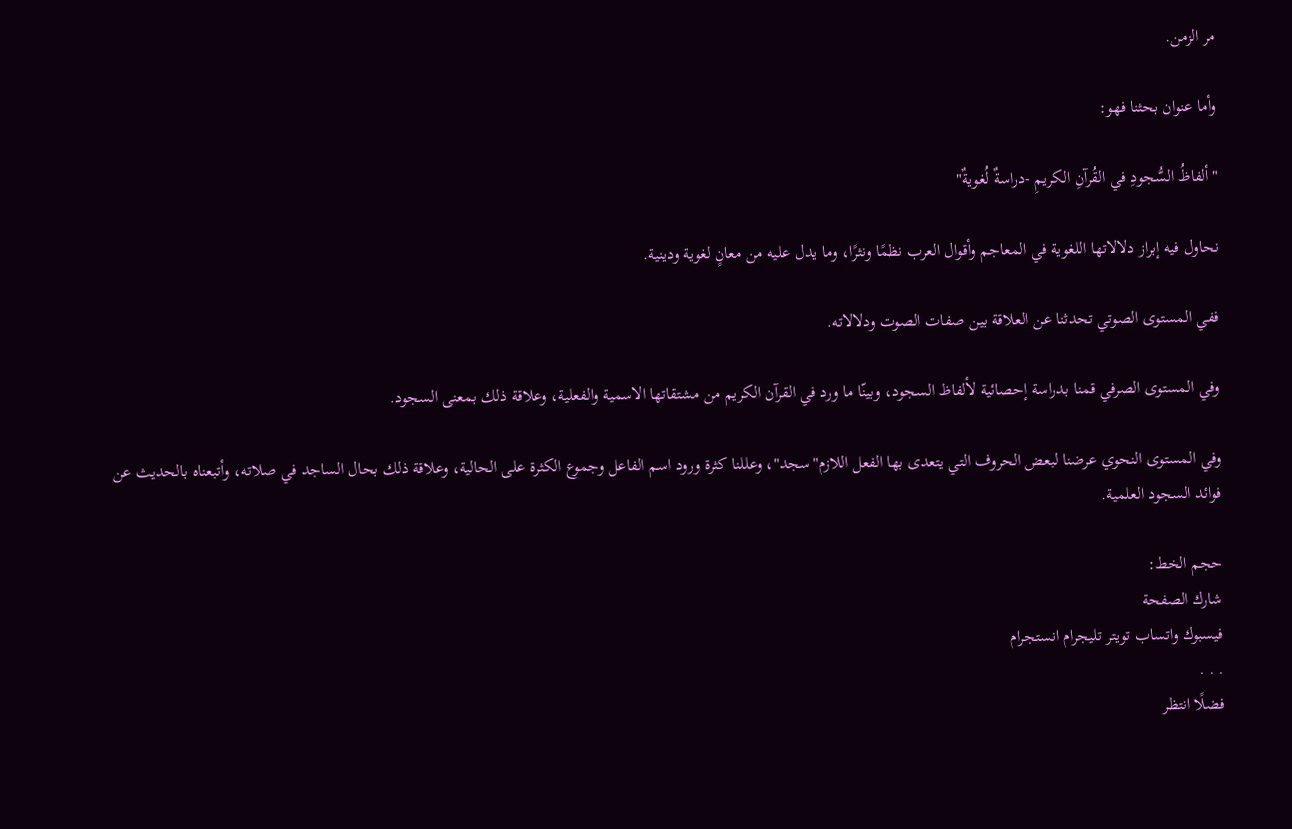مر الزمن.

وأما عنوان بحثنا فهو:

"ألفاظُ السُّجودِ في القُرآنِ الكريمِ -دراسةٌ لُغويةٌ"

نحاول فيه إبراز دلالاتها اللغوية في المعاجم وأقوال العرب نظمًا ونثرًا، وما يدل عليه من معانٍ لغوية ودينية.

ففي المستوى الصوتي تحدثنا عن العلاقة بين صفات الصوت ودلالاته.

وفي المستوى الصرفي قمنا بدراسة إحصائية لألفاظ السجود، وبينّا ما ورد في القرآن الكريم من مشتقاتها الاسمية والفعلية، وعلاقة ذلك بمعنى السجود.

وفي المستوى النحوي عرضنا لبعض الحروف التي يتعدى بها الفعل اللازم"سجد"، وعللنا كثرة ورود اسم الفاعل وجموع الكثرة على الحالية، وعلاقة ذلك بحال الساجد في صلاته، وأتبعناه بالحديث عن فوائد السجود العلمية.

حجم الخط:
شارك الصفحة
فيسبوك واتساب تويتر تليجرام انستجرام
. . .
فضلًا انتظر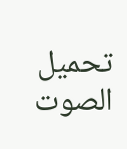تحميل الصوت